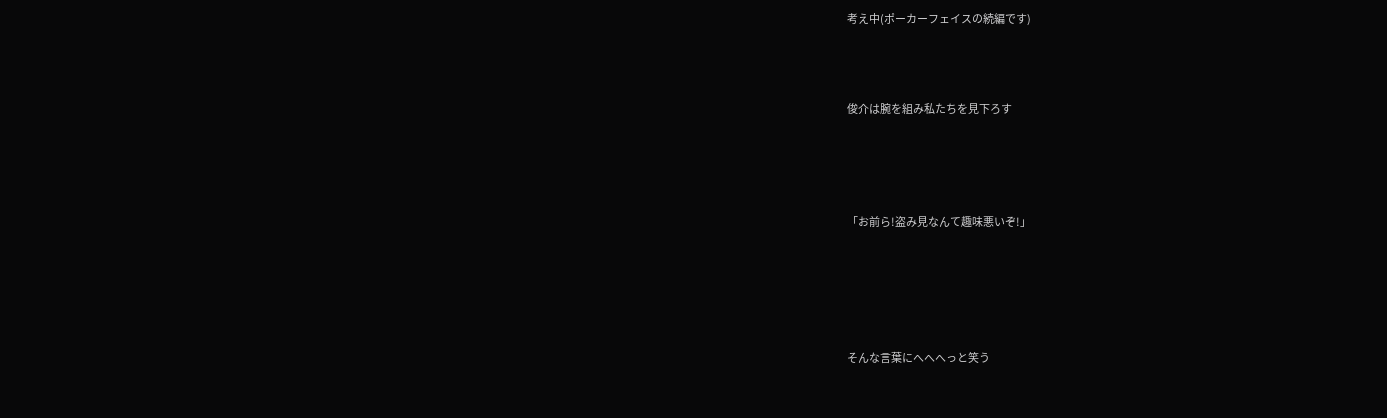考え中(ポーカーフェイスの続編です)



俊介は腕を組み私たちを見下ろす




「お前ら!盗み見なんて趣味悪いぞ!」





そんな言葉にへへへっと笑う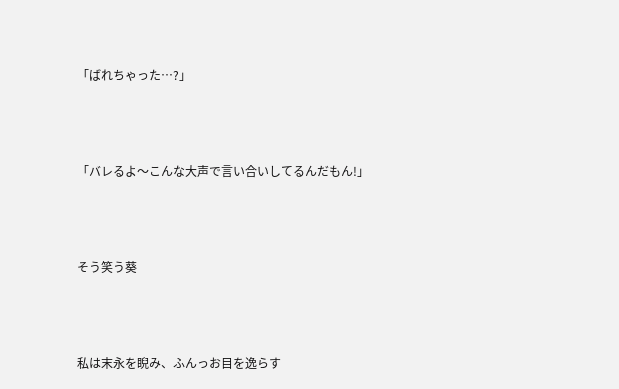「ばれちゃった…?」





「バレるよ〜こんな大声で言い合いしてるんだもん!」





そう笑う葵





私は末永を睨み、ふんっお目を逸らす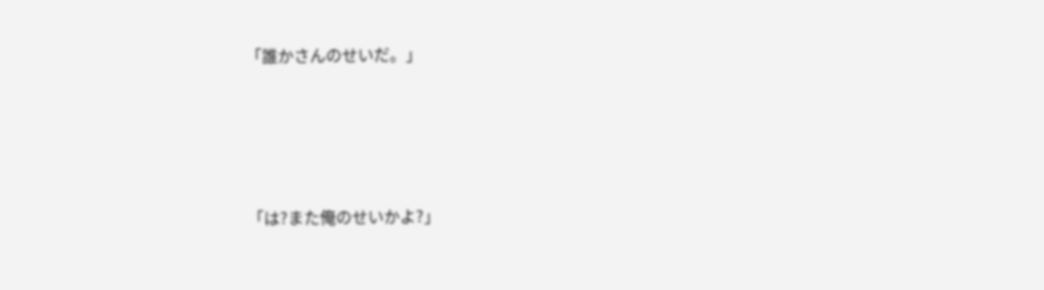「誰かさんのせいだ。」





「は?また俺のせいかよ?」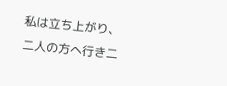私は立ち上がり、二人の方へ行き二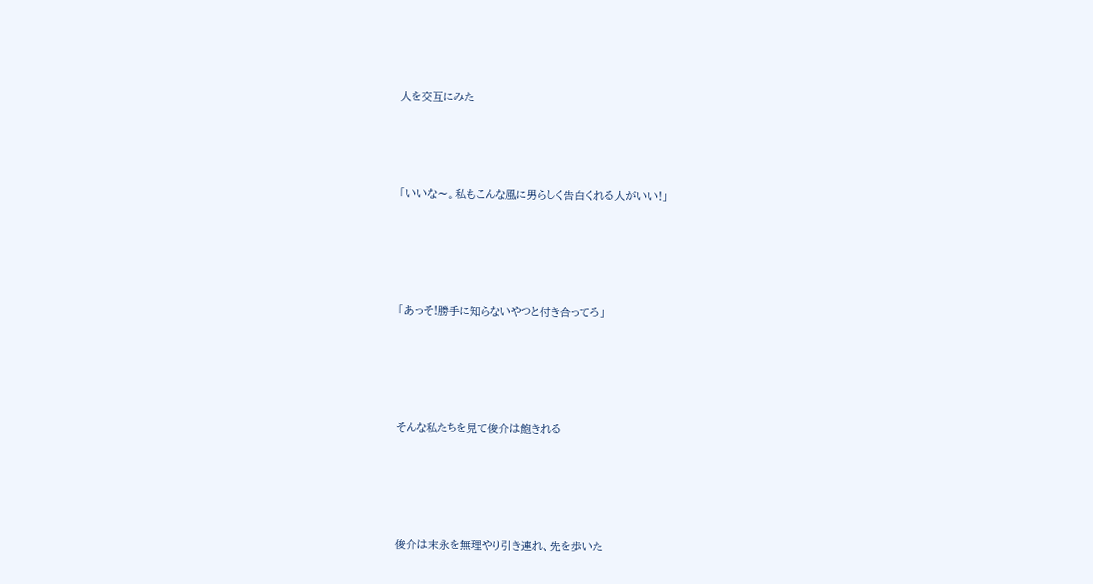人を交互にみた




「いいな〜。私もこんな風に男らしく告白くれる人がいい!」





「あっそ!勝手に知らないやつと付き合ってろ」





そんな私たちを見て俊介は飽きれる





俊介は末永を無理やり引き連れ、先を歩いた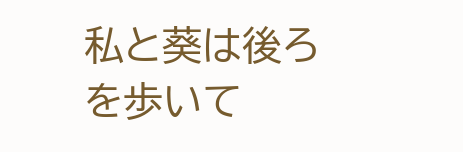私と葵は後ろを歩いて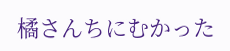橘さんちにむかった